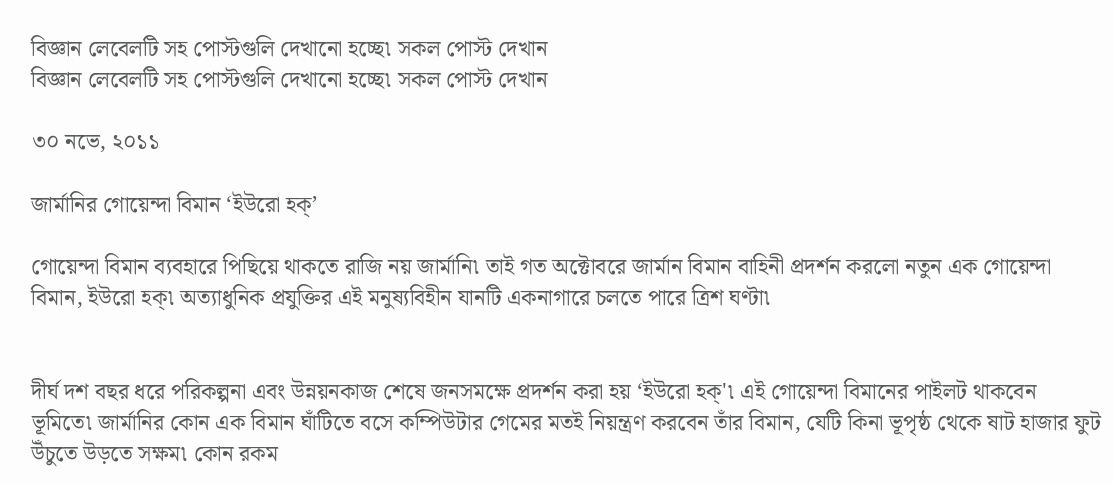বিজ্ঞান লেবেলটি সহ পোস্টগুলি দেখানো হচ্ছে৷ সকল পোস্ট দেখান
বিজ্ঞান লেবেলটি সহ পোস্টগুলি দেখানো হচ্ছে৷ সকল পোস্ট দেখান

৩০ নভে, ২০১১

জার্মানির গোয়েন্দা বিমান ‘ইউরো হক্’

গোয়েন্দা বিমান ব্যবহারে পিছিয়ে থাকতে রাজি নয় জার্মানি৷ তাই গত অক্টোবরে জার্মান বিমান বাহিনী প্রদর্শন করলো নতুন এক গোয়েন্দা বিমান, ইউরো হক্৷ অত্যাধুনিক প্রযুক্তির এই মনুষ্যবিহীন যানটি একনাগারে চলতে পারে ত্রিশ ঘণ্টা৷


দীর্ঘ দশ বছর ধরে পরিকল্পনা এবং উন্নয়নকাজ শেষে জনসমক্ষে প্রদর্শন করা হয় ‘ইউরো হক্'৷ এই গোয়েন্দা বিমানের পাইলট থাকবেন ভূমিতে৷ জার্মানির কোন এক বিমান ঘাঁটিতে বসে কম্পিউটার গেমের মতই নিয়ন্ত্রণ করবেন তাঁর বিমান, যেটি কিনা ভূপৃষ্ঠ থেকে ষাট হাজার ফুট উঁচুতে উড়তে সক্ষম৷ কোন রকম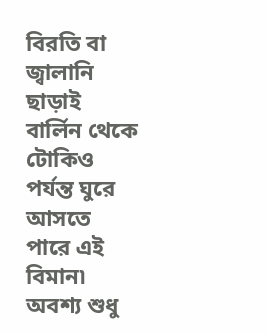বিরতি বা জ্বালানি ছাড়াই বার্লিন থেকে টোকিও পর্যন্ত ঘুরে আসতে পারে এই বিমান৷ অবশ্য শুধু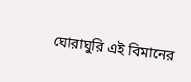ঘোরাঘুরি এই বিমানের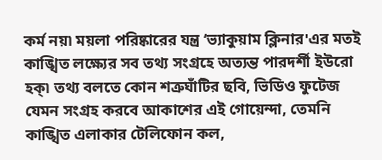কর্ম নয়৷ ময়লা পরিষ্কারের যন্ত্র ‘ভ্যাকুয়াম ক্লিনার'এর মতই কাঙ্খিত লক্ষ্যের সব তথ্য সংগ্রহে অত্যন্ত পারদর্শী ইউরো হক্৷ তথ্য বলতে কোন শত্রুঘাঁটির ছবি, ভিডিও ফুটেজ যেমন সংগ্রহ করবে আকাশের এই গোয়েন্দা, তেমনি কাঙ্খিত এলাকার টেলিফোন কল,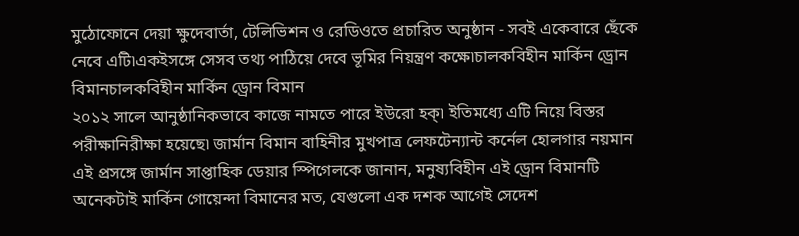মুঠোফোনে দেয়া ক্ষুদেবার্তা, টেলিভিশন ও রেডিওতে প্রচারিত অনুষ্ঠান - সবই একেবারে ছেঁকে নেবে এটি৷একইসঙ্গে সেসব তথ্য পাঠিয়ে দেবে ভূমির নিয়ন্ত্রণ কক্ষে৷চালকবিহীন মার্কিন ড্রোন বিমানচালকবিহীন মার্কিন ড্রোন বিমান
২০১২ সালে আনুষ্ঠানিকভাবে কাজে নামতে পারে ইউরো হক্৷ ইতিমধ্যে এটি নিয়ে বিস্তর পরীক্ষানিরীক্ষা হয়েছে৷ জার্মান বিমান বাহিনীর মুখপাত্র লেফটেন্যান্ট কর্নেল হোলগার নয়মান এই প্রসঙ্গে জার্মান সাপ্তাহিক ডেয়ার স্পিগেলকে জানান, মনুষ্যবিহীন এই ড্রোন বিমানটি অনেকটাই মার্কিন গোয়েন্দা বিমানের মত, যেগুলো এক দশক আগেই সেদেশ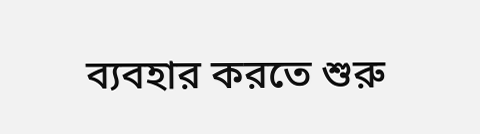ব্যবহার করতে শুরু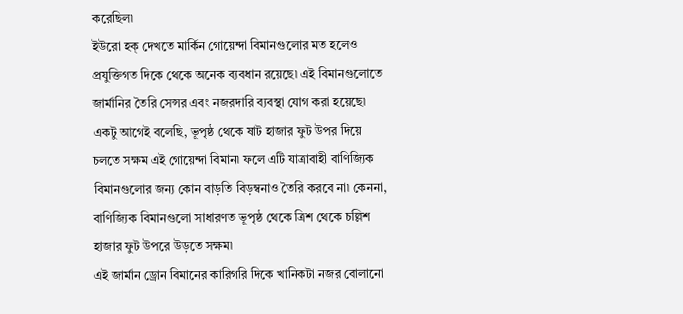করেছিল৷
ইউরো হক্ দেখতে মার্কিন গোয়েন্দা বিমানগুলোর মত হলেও প্রযুক্তিগত দিকে থেকে অনেক ব্যবধান রয়েছে৷ এই বিমানগুলোতে জার্মানির তৈরি সেন্সর এবং নজরদারি ব্যবস্থা যোগ করা হয়েছে৷ একটু আগেই বলেছি, ভূপৃষ্ঠ থেকে ষাট হাজার ফুট উপর দিয়ে চলতে সক্ষম এই গোয়েন্দা বিমান৷ ফলে এটি যাত্রাবাহী বাণিজ্যিক বিমানগুলোর জন্য কোন বাড়তি বিড়ম্বনাও তৈরি করবে না৷ কেননা, বাণিজ্যিক বিমানগুলো সাধারণত ভূপৃষ্ঠ থেকে ত্রিশ থেকে চল্লিশ হাজার ফুট উপরে উড়তে সক্ষম৷
এই জার্মান ড্রোন বিমানের কারিগরি দিকে খানিকটা নজর বোলানো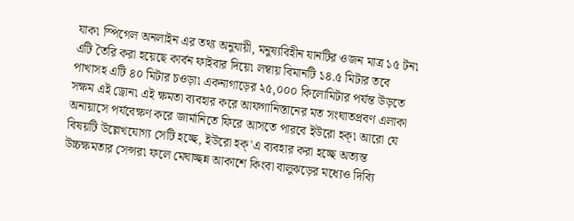যাক৷ স্পিগেল অনলাইন এর তথ্য অনুযায়ী, মনুষ্যবিহীন যানটির ওজন মাত্র ১৫ টন৷ এটি তৈরি করা হয়েছে কার্বন ফাইবার দিয়ে৷ লম্বায় বিমানটি ১৪.৫ মিটার তবে পাখাসহ এটি ৪০ মিটার চওড়া৷ একনাগাড়ের ২৫,০০০ কিলোমিটার পর্যন্ত উড়তে সক্ষম এই ড্রোন৷ এই ক্ষমতা ব্যবহার করে আফগানিস্তানের মত সংঘাতপ্রবণ এলাকা অনায়াসে পর্যবেক্ষণ করে জার্মানিতে ফিরে আসতে পারবে ইউরো হক্৷ আরো যে বিষয়টি উল্লেখযোগ্য সেটি হচ্ছে, ইউরো হক্'এ ব্যবহার করা হচ্ছে অত্যন্ত উচ্চক্ষমতার সেন্সর৷ ফলে মেঘাচ্ছন্ন আকাশে কিংবা বালুঝড়ের মধ্যেও দিব্যি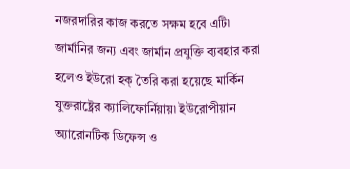নজরদারির কাজ করতে সক্ষম হবে এটি৷
জার্মানির জন্য এবং জার্মান প্রযুক্তি ব্যবহার করা হলেও ইউরো হক্ তৈরি করা হয়েছে মার্কিন যুক্তরাষ্ট্রের ক্যালিফোর্নিয়ায়৷ ইউরোপীয়ান অ্যারোনটিক ডিফেন্স ও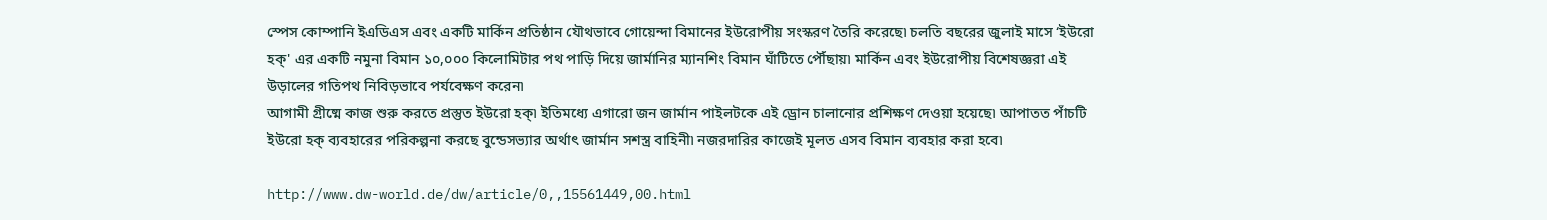স্পেস কোম্পানি ইএডিএস এবং একটি মার্কিন প্রতিষ্ঠান যৌথভাবে গোয়েন্দা বিমানের ইউরোপীয় সংস্করণ তৈরি করেছে৷ চলতি বছরের জুলাই মাসে ‘ইউরো হক্' এর একটি নমুনা বিমান ১০,০০০ কিলোমিটার পথ পাড়ি দিয়ে জার্মানির ম্যানশিং বিমান ঘাঁটিতে পৌঁছায়৷ মার্কিন এবং ইউরোপীয় বিশেষজ্ঞরা এই উড়ালের গতিপথ নিবিড়ভাবে পর্যবেক্ষণ করেন৷
আগামী গ্রীষ্মে কাজ শুরু করতে প্রস্তুত ইউরো হক্৷ ইতিমধ্যে এগারো জন জার্মান পাইলটকে এই ড্রোন চালানোর প্রশিক্ষণ দেওয়া হয়েছে৷ আপাতত পাঁচটি ইউরো হক্ ব্যবহারের পরিকল্পনা করছে বুন্ডেসভ্যার অর্থাৎ জার্মান সশস্ত্র বাহিনী৷ নজরদারির কাজেই মূলত এসব বিমান ব্যবহার করা হবে৷

http://www.dw-world.de/dw/article/0,,15561449,00.html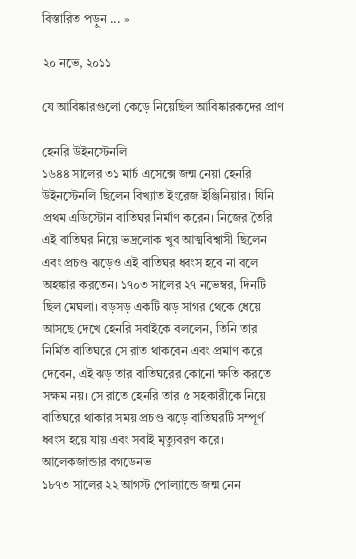বিস্তারিত পড়ুন ... »

২০ নভে, ২০১১

যে আবিষ্কারগুলো কেড়ে নিয়েছিল আবিষ্কারকদের প্রাণ

হেনরি উইনস্টেনলি
১৬৪৪ সালের ৩১ মার্চ এসেক্সে জন্ম নেয়া হেনরি উইনস্টেনলি ছিলেন বিখ্যাত ইংরেজ ইঞ্জিনিয়ার। যিনি প্রথম এডিস্টোন বাতিঘর নির্মাণ করেন। নিজের তৈরি এই বাতিঘর নিয়ে ভদ্রলোক খুব আত্মবিশ্বাসী ছিলেন এবং প্রচণ্ড ঝড়েও এই বাতিঘর ধ্বংস হবে না বলে অহঙ্কার করতেন। ১৭০৩ সালের ২৭ নভেম্বর, দিনটি ছিল মেঘলা। বড়সড় একটি ঝড় সাগর থেকে ধেয়ে আসছে দেখে হেনরি সবাইকে বললেন, তিনি তার নির্মিত বাতিঘরে সে রাত থাকবেন এবং প্রমাণ করে দেবেন, এই ঝড় তার বাতিঘরের কোনো ক্ষতি করতে সক্ষম নয়। সে রাতে হেনরি তার ৫ সহকারীকে নিয়ে বাতিঘরে থাকার সময় প্রচণ্ড ঝড়ে বাতিঘরটি সম্পূর্ণ ধ্বংস হয়ে যায় এবং সবাই মৃত্যুবরণ করে।
আলেকজান্ডার বগডেনভ
১৮৭৩ সালের ২২ আগস্ট পোল্যান্ডে জন্ম নেন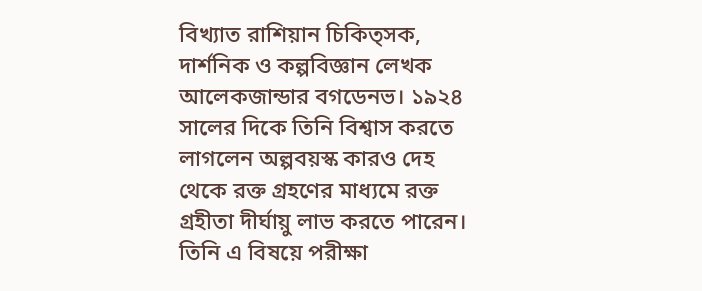বিখ্যাত রাশিয়ান চিকিত্সক, দার্শনিক ও কল্পবিজ্ঞান লেখক আলেকজান্ডার বগডেনভ। ১৯২৪ সালের দিকে তিনি বিশ্বাস করতে লাগলেন অল্পবয়স্ক কারও দেহ থেকে রক্ত গ্রহণের মাধ্যমে রক্ত গ্রহীতা দীর্ঘায়ু লাভ করতে পারেন। তিনি এ বিষয়ে পরীক্ষা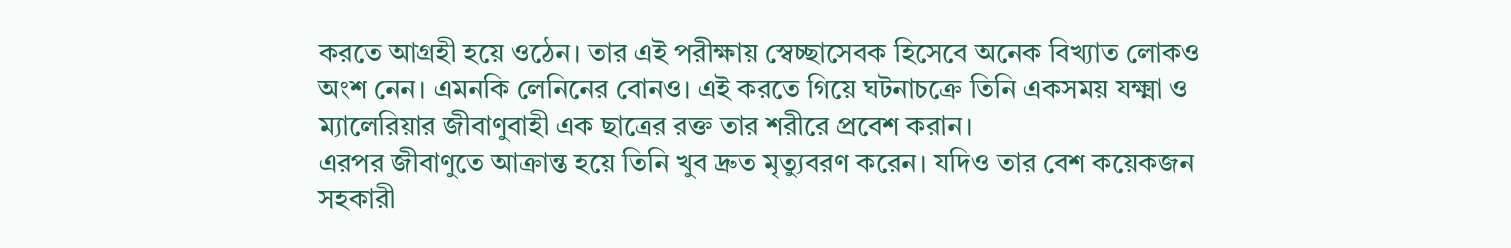করতে আগ্রহী হয়ে ওঠেন। তার এই পরীক্ষায় স্বেচ্ছাসেবক হিসেবে অনেক বিখ্যাত লোকও অংশ নেন। এমনকি লেনিনের বোনও। এই করতে গিয়ে ঘটনাচক্রে তিনি একসময় যক্ষ্মা ও ম্যালেরিয়ার জীবাণুবাহী এক ছাত্রের রক্ত তার শরীরে প্রবেশ করান।
এরপর জীবাণুতে আক্রান্ত হয়ে তিনি খুব দ্রুত মৃত্যুবরণ করেন। যদিও তার বেশ কয়েকজন সহকারী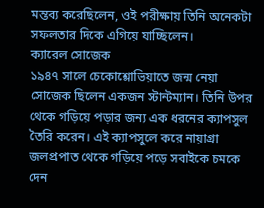মন্তব্য করেছিলেন, ওই পরীক্ষায় তিনি অনেকটা সফলতার দিকে এগিয়ে যাচ্ছিলেন।
ক্যারেল সোজেক
১৯৪৭ সালে চেকোশ্লোভিয়াতে জন্ম নেয়া সোজেক ছিলেন একজন স্টান্টম্যান। তিনি উপর থেকে গড়িয়ে পড়ার জন্য এক ধরনের ক্যাপসুল তৈরি করেন। এই ক্যাপসুলে করে নায়াগ্রা জলপ্রপাত থেকে গড়িয়ে পড়ে সবাইকে চমকে দেন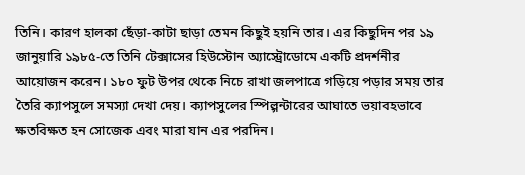তিনি। কারণ হালকা ছেঁড়া-কাটা ছাড়া তেমন কিছুই হয়নি তার। এর কিছুদিন পর ১৯ জানুয়ারি ১৯৮৫-তে তিনি টেক্সাসের হিউস্টোন অ্যাস্ট্রোডোমে একটি প্রদর্শনীর আয়োজন করেন। ১৮০ ফুট উপর থেকে নিচে রাখা জলপাত্রে গড়িয়ে পড়ার সময় তার তৈরি ক্যাপসুলে সমস্যা দেখা দেয়। ক্যাপসুলের স্পিল্গন্টারের আঘাতে ভয়াবহভাবে ক্ষতবিক্ষত হন সোজেক এবং মারা যান এর পরদিন।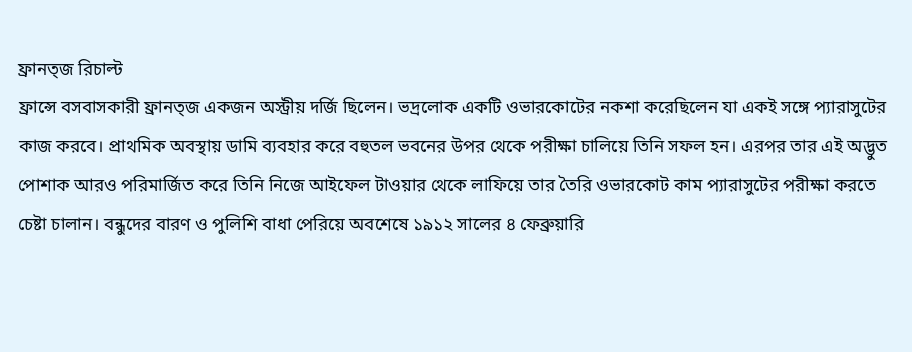ফ্রানত্জ রিচাল্ট
ফ্রান্সে বসবাসকারী ফ্রানত্জ একজন অস্ট্রীয় দর্জি ছিলেন। ভদ্রলোক একটি ওভারকোটের নকশা করেছিলেন যা একই সঙ্গে প্যারাসুটের কাজ করবে। প্রাথমিক অবস্থায় ডামি ব্যবহার করে বহুতল ভবনের উপর থেকে পরীক্ষা চালিয়ে তিনি সফল হন। এরপর তার এই অদ্ভুত পোশাক আরও পরিমার্জিত করে তিনি নিজে আইফেল টাওয়ার থেকে লাফিয়ে তার তৈরি ওভারকোট কাম প্যারাসুটের পরীক্ষা করতে চেষ্টা চালান। বন্ধুদের বারণ ও পুলিশি বাধা পেরিয়ে অবশেষে ১৯১২ সালের ৪ ফেব্রুয়ারি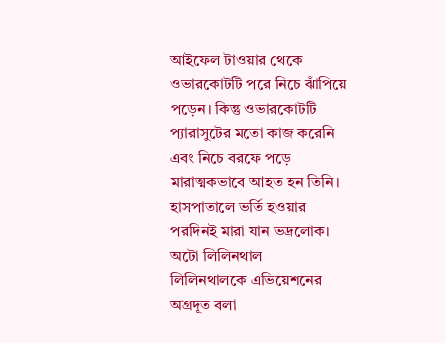আইফেল টাওয়ার থেকে ওভারকোটটি পরে নিচে ঝাঁপিয়ে পড়েন। কিন্তু ওভারকোটটি প্যারাসুটের মতো কাজ করেনি এবং নিচে বরফে পড়ে মারাত্মকভাবে আহত হন তিনি। হাসপাতালে ভর্তি হওয়ার পরদিনই মারা যান ভদ্রলোক।
অটো লিলিনথাল
লিলিনথালকে এভিয়েশনের অগ্রদূত বলা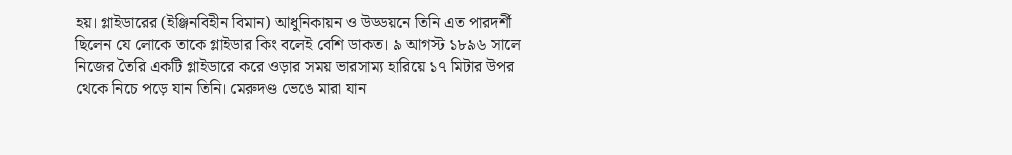হয়। গ্লাইডারের (ইঞ্জিনবিহীন বিমান) আধুনিকায়ন ও উড্ডয়নে তিনি এত পারদর্শী ছিলেন যে লোকে তাকে গ্লাইডার কিং বলেই বেশি ডাকত। ৯ আগস্ট ১৮৯৬ সালে নিজের তৈরি একটি গ্লাইডারে করে ওড়ার সময় ভারসাম্য হারিয়ে ১৭ মিটার উপর থেকে নিচে পড়ে যান তিনি। মেরুদণ্ড ভেঙে মারা যান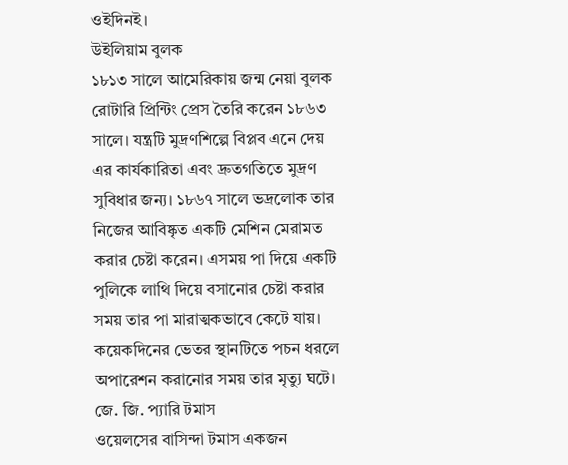ওইদিনই।
উইলিয়াম বুলক
১৮১৩ সালে আমেরিকায় জন্ম নেয়া বুলক রোটারি প্রিন্টিং প্রেস তৈরি করেন ১৮৬৩ সালে। যন্ত্রটি মুদ্রণশিল্পে বিপ্লব এনে দেয় এর কার্যকারিতা এবং দ্রুতগতিতে মুদ্রণ সুবিধার জন্য। ১৮৬৭ সালে ভদ্রলোক তার নিজের আবিষ্কৃত একটি মেশিন মেরামত করার চেষ্টা করেন। এসময় পা দিয়ে একটি পুলিকে লাথি দিয়ে বসানোর চেষ্টা করার সময় তার পা মারাত্মকভাবে কেটে যায়। কয়েকদিনের ভেতর স্থানটিতে পচন ধরলে অপারেশন করানোর সময় তার মৃত্যু ঘটে।
জে. জি. প্যারি টমাস
ওয়েলসের বাসিন্দা টমাস একজন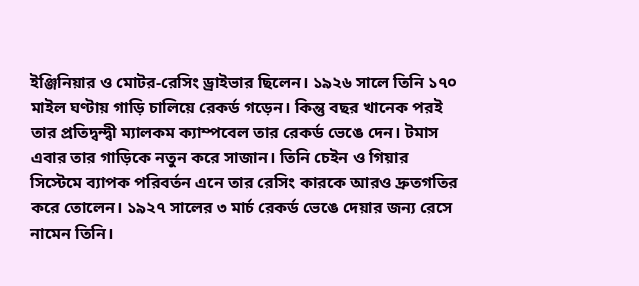ইঞ্জিনিয়ার ও মোটর-রেসিং ড্রাইভার ছিলেন। ১৯২৬ সালে তিনি ১৭০ মাইল ঘণ্টায় গাড়ি চালিয়ে রেকর্ড গড়েন। কিন্তু বছর খানেক পরই তার প্রতিদ্বন্দ্বী ম্যালকম ক্যাম্পবেল তার রেকর্ড ভেঙে দেন। টমাস এবার তার গাড়িকে নতুন করে সাজান। তিনি চেইন ও গিয়ার সিস্টেমে ব্যাপক পরিবর্তন এনে তার রেসিং কারকে আরও দ্রুতগতির করে তোলেন। ১৯২৭ সালের ৩ মার্চ রেকর্ড ভেঙে দেয়ার জন্য রেসে নামেন তিনি।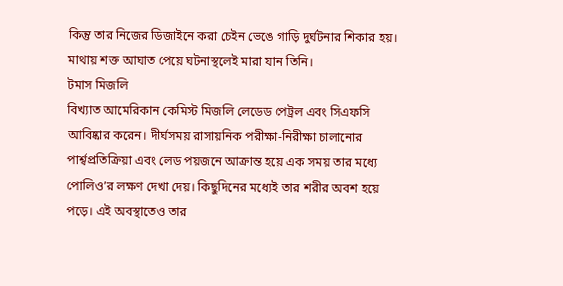কিন্তু তার নিজের ডিজাইনে করা চেইন ভেঙে গাড়ি দুর্ঘটনার শিকার হয়। মাথায় শক্ত আঘাত পেয়ে ঘটনাস্থলেই মারা যান তিনি।
টমাস মিজলি
বিখ্যাত আমেরিকান কেমিস্ট মিজলি লেডেড পেট্রল এবং সিএফসি আবিষ্কার করেন। দীর্ঘসময় রাসায়নিক পরীক্ষা-নিরীক্ষা চালানোর পার্শ্বপ্রতিক্রিয়া এবং লেড পয়জনে আক্রান্ত হয়ে এক সময় তার মধ্যে পোলিও’র লক্ষণ দেখা দেয়। কিছুদিনের মধ্যেই তার শরীর অবশ হয়ে পড়ে। এই অবস্থাতেও তার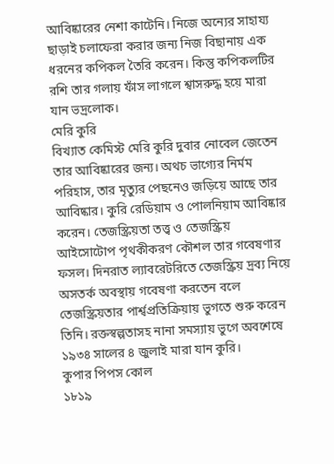আবিষ্কারের নেশা কাটেনি। নিজে অন্যের সাহায্য ছাড়াই চলাফেরা করার জন্য নিজ বিছানায় এক ধরনের কপিকল তৈরি করেন। কিন্তু কপিকলটির রশি তার গলায় ফাঁস লাগলে শ্বাসরুদ্ধ হয়ে মারা যান ভদ্রলোক।
মেরি কুরি
বিখ্যাত কেমিস্ট মেরি কুরি দুবার নোবেল জেতেন তার আবিষ্কারের জন্য। অথচ ভাগ্যের নির্মম পরিহাস, তার মৃত্যুর পেছনেও জড়িয়ে আছে তার আবিষ্কার। কুরি রেডিয়াম ও পোলনিয়াম আবিষ্কার করেন। তেজস্ক্রিয়তা তত্ত্ব ও তেজস্ক্রিয় আইসোটোপ পৃথকীকরণ কৌশল তার গবেষণার ফসল। দিনরাত ল্যাবরেটরিতে তেজস্ক্রিয় দ্রব্য নিয়ে অসতর্ক অবস্থায় গবেষণা করতেন বলে তেজস্ক্রিয়তার পার্শ্বপ্রতিক্রিয়ায় ভুগতে শুরু করেন তিনি। রক্তস্বল্পতাসহ নানা সমস্যায় ভুগে অবশেষে ১৯৩৪ সালের ৪ জুলাই মারা যান কুরি।
কুপার পিপস কোল
১৮১৯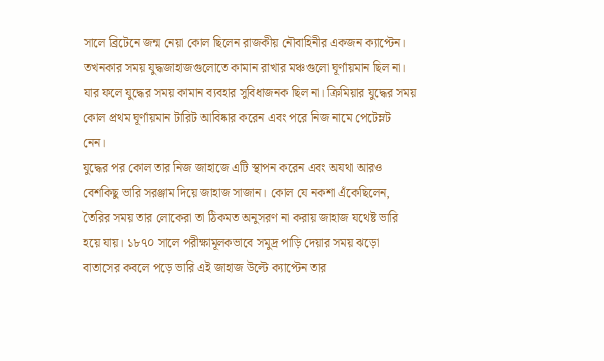সালে ব্রিটেনে জন্ম নেয়া কোল ছিলেন রাজকীয় নৌবাহিনীর একজন ক্যাপ্টেন। তখনকার সময় যুদ্ধজাহাজগুলোতে কামান রাখার মঞ্চগুলো ঘূর্ণায়মান ছিল না। যার ফলে যুদ্ধের সময় কামান ব্যবহার সুবিধাজনক ছিল না। ক্রিমিয়ার যুদ্ধের সময় কোল প্রথম ঘূর্ণায়মান টারিট আবিষ্কার করেন এবং পরে নিজ নামে পেটেম্লট নেন।
যুদ্ধের পর কোল তার নিজ জাহাজে এটি স্থাপন করেন এবং অযথা আরও বেশকিছু ভারি সরঞ্জাম দিয়ে জাহাজ সাজান। কোল যে নকশা এঁকেছিলেন, তৈরির সময় তার লোকেরা তা ঠিকমত অনুসরণ না করায় জাহাজ যথেষ্ট ভারি হয়ে যায়। ১৮৭০ সালে পরীক্ষামূলকভাবে সমুদ্র পাড়ি দেয়ার সময় ঝড়ো বাতাসের কবলে পড়ে ভারি এই জাহাজ উল্টে ক্যাপ্টেন তার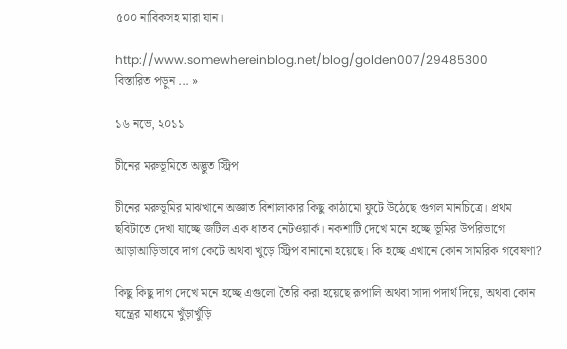৫০০ নাবিকসহ মারা যান।

http://www.somewhereinblog.net/blog/golden007/29485300
বিস্তারিত পড়ুন ... »

১৬ নভে, ২০১১

চীনের মরুভূমিতে অদ্ভুত স্ট্রিপ

চীনের মরুভূমির মাঝখানে অজ্ঞাত বিশালাকার কিছু কাঠামো ফুটে উঠেছে গুগল মানচিত্রে। প্রথম ছবিটাতে দেখা যাচ্ছে জটিল এক ধাতব নেটওয়ার্ক। নকশাটি দেখে মনে হচ্ছে ভূমির উপরিভাগে আড়াআড়িভাবে দাগ কেটে অথবা খুড়ে স্ট্রিপ বানানো হয়েছে। কি হচ্ছে এখানে কোন সামরিক গবেষণা?

কিছু কিছু দাগ দেখে মনে হচ্ছে এগুলো তৈরি করা হয়েছে রূপালি অথবা সাদা পদার্থ দিয়ে, অথবা কোন যন্ত্রের মাধ্যমে খুঁড়াখুঁড়ি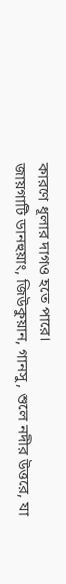কারণে ধূলার দাগও হতে পারে।
জায়গাটি ডানহুয়াং, জিউকুয়ান, গানসু, শুলে নদীর উত্তরে, যা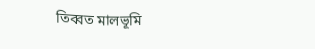তিব্বত মালভূমি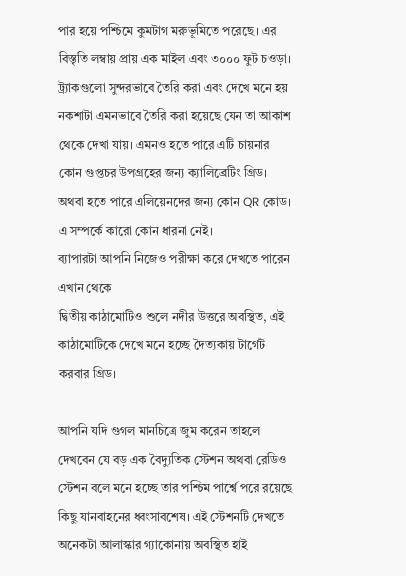পার হয়ে পশ্চিমে কুমটাগ মরুভূমিতে পরেছে। এর বিস্তৃতি লম্বায় প্রায় এক মাইল এবং ৩০০০ ফুট চওড়া।
ট্র্যাকগুলো সুন্দরভাবে তৈরি করা এবং দেখে মনে হয় নকশাটা এমনভাবে তৈরি করা হয়েছে যেন তা আকাশ থেকে দেখা যায়। এমনও হতে পারে এটি চায়নার কোন গুপ্তচর উপগ্রহের জন্য ক্যালিব্রেটিং গ্রিড। অথবা হতে পারে এলিয়েনদের জন্য কোন QR কোড। এ সম্পর্কে কারো কোন ধারনা নেই।
ব্যাপারটা আপনি নিজেও পরীক্ষা করে দেখতে পারেন এখান থেকে
দ্বিতীয় কাঠামোটিও শুলে নদীর উত্তরে অবস্থিত, এই কাঠামোটিকে দেখে মনে হচ্ছে দৈত্যকায় টার্গেট করবার গ্রিড।

আপনি যদি গুগল মানচিত্রে জুম করেন তাহলে দেখবেন যে বড় এক বৈদ্যুতিক স্টেশন অথবা রেডিও স্টেশন বলে মনে হচ্ছে তার পশ্চিম পার্শ্বে পরে রয়েছে কিছু যানবাহনের ধ্বংসাবশেষ। এই স্টেশনটি দেখতে অনেকটা আলাস্কার গ্যাকোনায় অবস্থিত হাই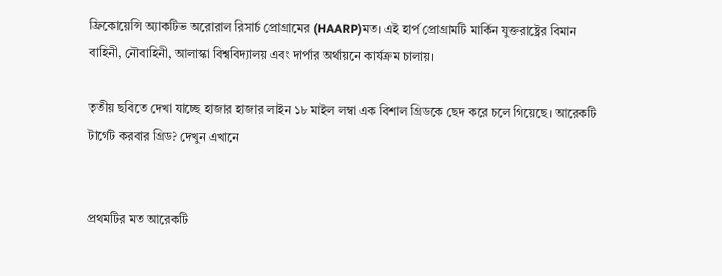ফ্রিকোয়েন্সি অ্যাকটিভ অরোরাল রিসার্চ প্রোগ্রামের (HAARP)মত। এই হার্প প্রোগ্রামটি মার্কিন যুক্তরাষ্ট্রের বিমান বাহিনী, নৌবাহিনী, আলাস্কা বিশ্ববিদ্যালয় এবং দার্পার অর্থায়নে কার্যক্রম চালায়।

তৃতীয় ছবিতে দেখা যাচ্ছে হাজার হাজার লাইন ১৮ মাইল লম্বা এক বিশাল গ্রিডকে ছেদ করে চলে গিয়েছে। আরেকটি টার্গেট করবার গ্রিড? দেখুন এখানে


প্রথমটির মত আরেকটি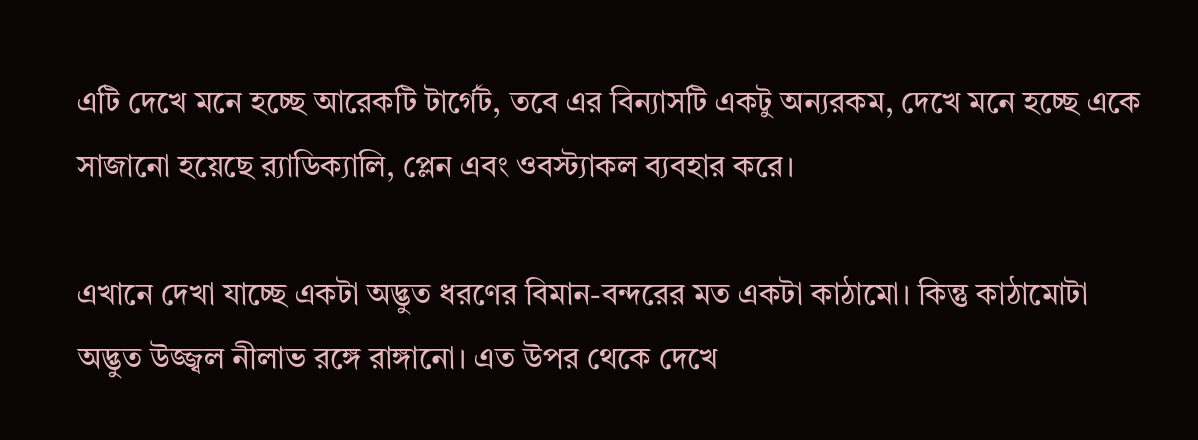এটি দেখে মনে হচ্ছে আরেকটি টার্গেট, তবে এর বিন্যাসটি একটু অন্যরকম, দেখে মনে হচ্ছে একে সাজানো হয়েছে র‍্যাডিক্যালি, প্লেন এবং ওবস্ট্যাকল ব্যবহার করে।

এখানে দেখা যাচ্ছে একটা অদ্ভুত ধরণের বিমান-বন্দরের মত একটা কাঠামো। কিন্তু কাঠামোটা অদ্ভুত উজ্জ্বল নীলাভ রঙ্গে রাঙ্গানো। এত উপর থেকে দেখে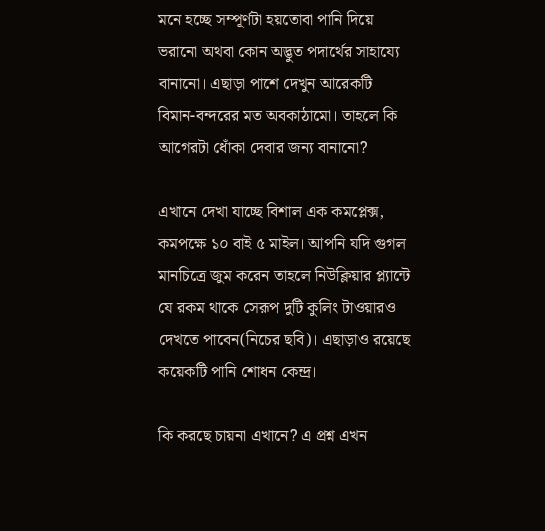মনে হচ্ছে সম্পূর্ণটা হয়তোবা পানি দিয়ে ভরানো অথবা কোন অদ্ভুত পদার্থের সাহায্যে বানানো। এছাড়া পাশে দেখুন আরেকটি বিমান-বন্দরের মত অবকাঠামো। তাহলে কি আগেরটা ধোঁকা দেবার জন্য বানানো?

এখানে দেখা যাচ্ছে বিশাল এক কমপ্লেক্স, কমপক্ষে ১০ বাই ৫ মাইল। আপনি যদি গুগল মানচিত্রে জুম করেন তাহলে নিউক্লিয়ার প্ল্যান্টে যে রকম থাকে সেরূপ দুটি কুলিং টাওয়ারও দেখতে পাবেন(নিচের ছবি)। এছাড়াও রয়েছে কয়েকটি পানি শোধন কেন্দ্র।

কি করছে চায়না এখানে? এ প্রশ্ন এখন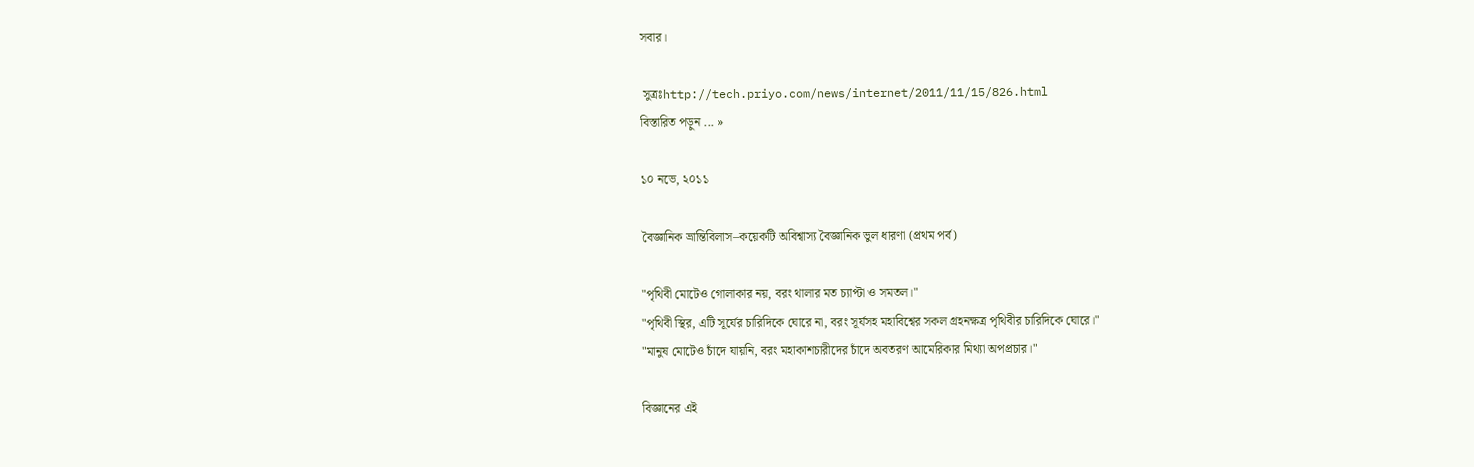সবার।

 সুত্রঃhttp://tech.priyo.com/news/internet/2011/11/15/826.html
বিস্তারিত পড়ুন ... »

১০ নভে, ২০১১

বৈজ্ঞানিক ভ্রান্তিবিলাস–কয়েকটি অবিশ্বাস্য বৈজ্ঞানিক ভুল ধারণা (প্রথম পর্ব)

"পৃথিবী মোটেও গোলাকার নয়, বরং থালার মত চ্যাপ্টা ও সমতল।"
"পৃথিবী স্থির, এটি সূর্যের চারিদিকে ঘোরে না, বরং সূর্যসহ মহাবিশ্বের সকল গ্রহনক্ষত্র পৃথিবীর চারিদিকে ঘোরে।"
"মানুষ মোটেও চাঁদে যায়নি, বরং মহাকাশচারীদের চাঁদে অবতরণ আমেরিকার মিথ্যা অপপ্রচার।"

বিজ্ঞানের এই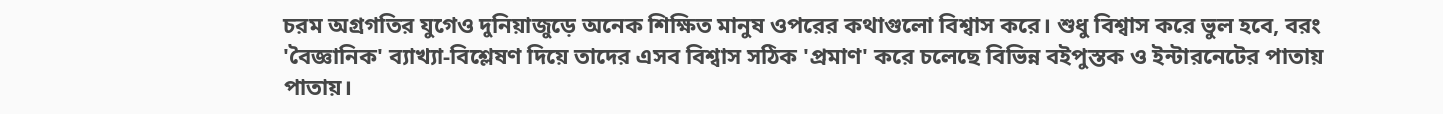চরম অগ্রগতির যুগেও দুনিয়াজুড়ে অনেক শিক্ষিত মানুষ ওপরের কথাগুলো বিশ্বাস করে। শুধু বিশ্বাস করে ভুল হবে, বরং 'বৈজ্ঞানিক' ব্যাখ্যা-বিশ্লেষণ দিয়ে তাদের এসব বিশ্বাস সঠিক 'প্রমাণ' করে চলেছে বিভিন্ন বইপুস্তক ও ইন্টারনেটের পাতায় পাতায়।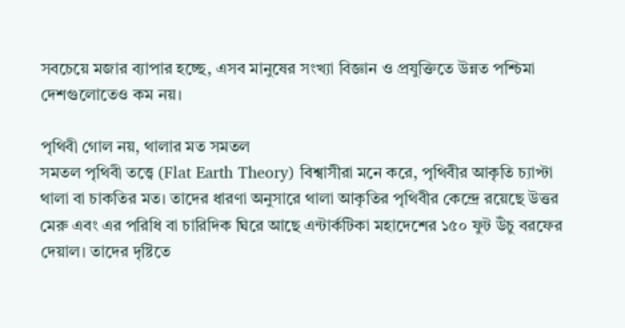সবচেয়ে মজার ব্যাপার হচ্ছে, এসব মানুষের সংখ্যা বিজ্ঞান ও প্রযুক্তিতে উন্নত পশ্চিমা দেশগুলোতেও কম নয়।

পৃথিবী গোল নয়, থালার মত সমতল
সমতল পৃথিবী তত্ত্বে (Flat Earth Theory) বিশ্বাসীরা মনে করে, পৃথিবীর আকৃতি চ্যাপ্টা থালা বা চাকতির মত। তাদের ধারণা অনুসারে থালা আকৃতির পৃথিবীর কেন্দ্রে রয়েছে উত্তর মেরু এবং এর পরিধি বা চারিদিক ঘিরে আছে এন্টার্কটিকা মহাদেশের ১৫০ ফুট উঁচু বরফের দেয়াল। তাদের দৃষ্টিতে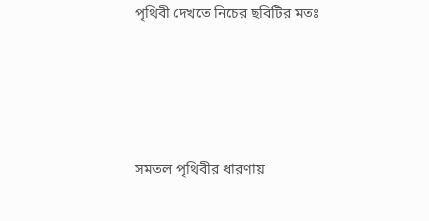পৃথিবী দেখতে নিচের ছবিটির মতঃ





সমতল পৃথিবীর ধারণায়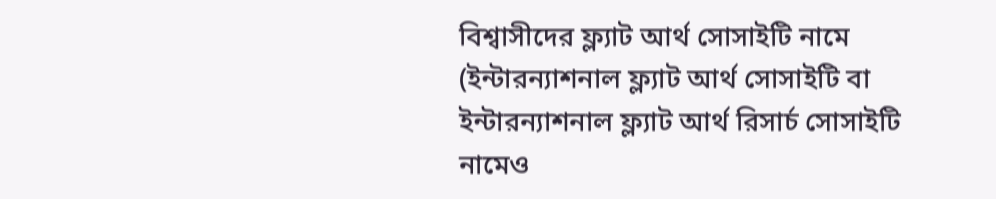বিশ্বাসীদের ফ্ল্যাট আর্থ সোসাইটি নামে (ইন্টারন্যাশনাল ফ্ল্যাট আর্থ সোসাইটি বা ইন্টারন্যাশনাল ফ্ল্যাট আর্থ রিসার্চ সোসাইটি নামেও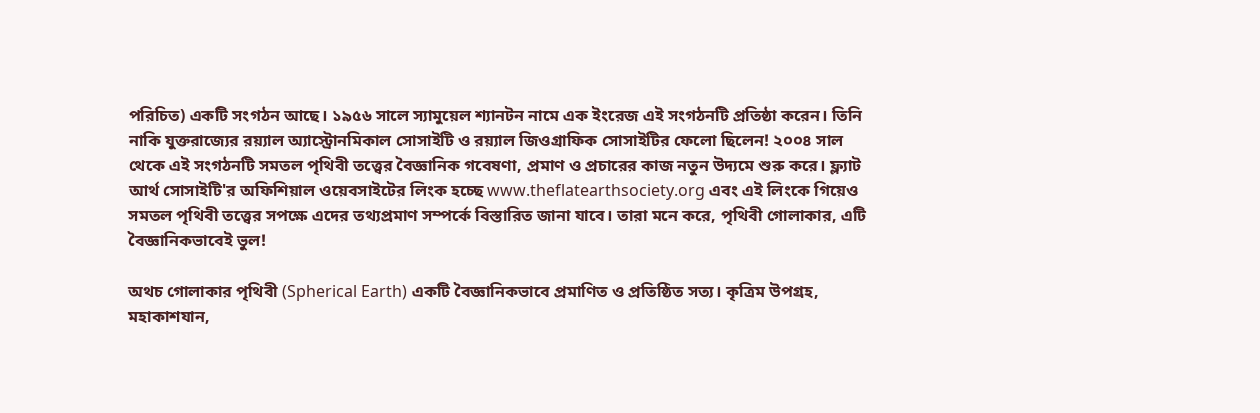পরিচিত) একটি সংগঠন আছে। ১৯৫৬ সালে স্যামুয়েল শ্যানটন নামে এক ইংরেজ এই সংগঠনটি প্রতিষ্ঠা করেন। তিনি নাকি যুক্তরাজ্যের রয়্যাল অ্যাস্ট্রোনমিকাল সোসাইটি ও রয়্যাল জিওগ্রাফিক সোসাইটির ফেলো ছিলেন! ২০০৪ সাল থেকে এই সংগঠনটি সমতল পৃথিবী তত্ত্বের বৈজ্ঞানিক গবেষণা, প্রমাণ ও প্রচারের কাজ নতুন উদ্যমে শুরু করে। ফ্ল্যাট আর্থ সোসাইটি'র অফিশিয়াল ওয়েবসাইটের লিংক হচ্ছে www.theflatearthsociety.org এবং এই লিংকে গিয়েও সমতল পৃথিবী তত্ত্বের সপক্ষে এদের তথ্যপ্রমাণ সম্পর্কে বিস্তারিত জানা যাবে। তারা মনে করে, পৃথিবী গোলাকার, এটি বৈজ্ঞানিকভাবেই ভুল!

অথচ গোলাকার পৃথিবী (Spherical Earth) একটি বৈজ্ঞানিকভাবে প্রমাণিত ও প্রতিষ্ঠিত সত্য। কৃত্রিম উপগ্রহ, মহাকাশযান,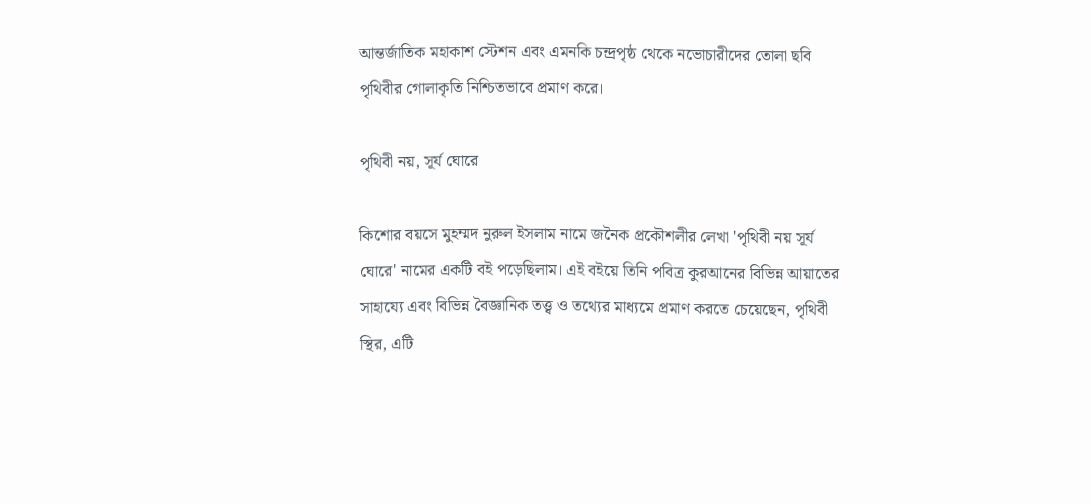আন্তর্জাতিক মহাকাশ স্টেশন এবং এমনকি চন্দ্রপৃষ্ঠ থেকে নভোচারীদের তোলা ছবি পৃথিবীর গোলাকৃতি নিশ্চিতভাবে প্রমাণ করে।

পৃথিবী নয়, সূর্য ঘোরে

কিশোর বয়সে মুহম্মদ নুরুল ইসলাম নামে জনৈক প্রকৌশলীর লেখা 'পৃথিবী নয় সূর্য ঘোরে' নামের একটি বই পড়েছিলাম। এই বইয়ে তিনি পবিত্র কুরআনের বিভিন্ন আয়াতের সাহায্যে এবং বিভিন্ন বৈজ্ঞানিক তত্ত্ব ও তথ্যের মাধ্যমে প্রমাণ করতে চেয়েছেন, পৃথিবী স্থির, এটি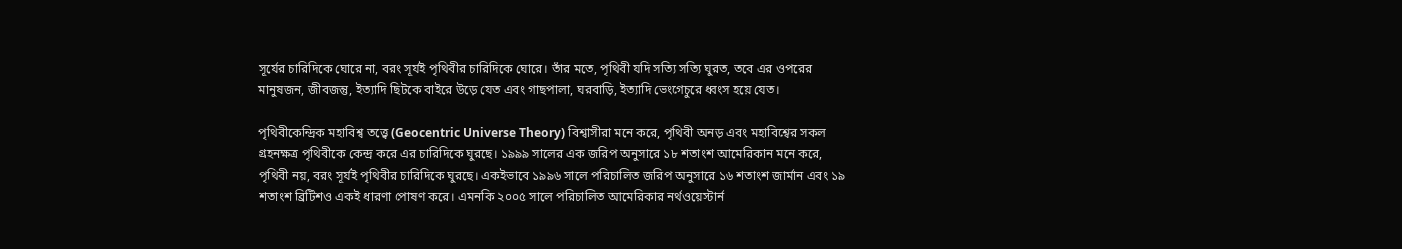সূর্যের চারিদিকে ঘোরে না, বরং সূর্যই পৃথিবীর চারিদিকে ঘোরে। তাঁর মতে, পৃথিবী যদি সত্যি সত্যি ঘুরত, তবে এর ওপরের মানুষজন, জীবজন্তু, ইত্যাদি ছিটকে বাইরে উড়ে যেত এবং গাছপালা, ঘরবাড়ি, ইত্যাদি ভেংগেচুরে ধ্বংস হয়ে যেত।

পৃথিবীকেন্দ্রিক মহাবিশ্ব তত্ত্বে (Geocentric Universe Theory) বিশ্বাসীরা মনে করে, পৃথিবী অনড় এবং মহাবিশ্বের সকল গ্রহনক্ষত্র পৃথিবীকে কেন্দ্র করে এর চারিদিকে ঘুরছে। ১৯৯৯ সালের এক জরিপ অনুসারে ১৮ শতাংশ আমেরিকান মনে করে, পৃথিবী নয়, বরং সূর্যই পৃথিবীর চারিদিকে ঘুরছে। একইভাবে ১৯৯৬ সালে পরিচালিত জরিপ অনুসারে ১৬ শতাংশ জার্মান এবং ১৯ শতাংশ ব্রিটিশও একই ধারণা পোষণ করে। এমনকি ২০০৫ সালে পরিচালিত আমেরিকার নর্থওয়েস্টার্ন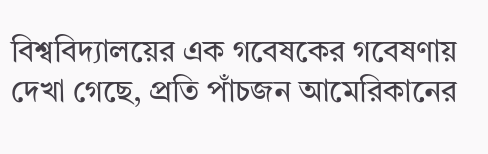বিশ্ববিদ্যালয়ের এক গবেষকের গবেষণায় দেখা গেছে, প্রতি পাঁচজন আমেরিকানের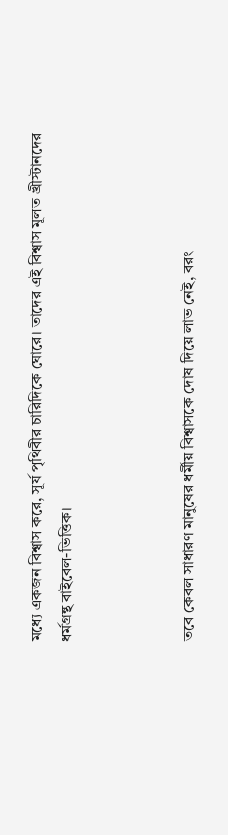মধ্যে একজন বিশ্বাস করে, সূর্য পৃথিবীর চারিদিকে ঘোরে। তাদের এই বিশ্বাস মূলত খ্রীস্টানদের ধর্মগ্রন্থ বাইবেল-ভিত্তিক।



তবে কেবল সাধারণ মানুষের ধর্মীয় বিশ্বাসকে দোষ দিয়ে লাভ নেই, বরং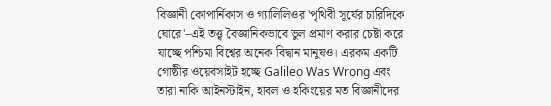বিজ্ঞানী কোপার্নিকাস ও গ্যালিলিওর 'পৃথিবী সূর্যের চারিদিকে ঘোরে'–এই তত্ত্ব বৈজ্ঞানিকভাবে ভুল প্রমাণ করার চেষ্টা করে যাচ্ছে পশ্চিমা বিশ্বের অনেক বিদ্বান মানুষও। এরকম একটি গোষ্ঠীর ওয়েবসাইট হচ্ছে Galileo Was Wrong এবং তারা নাকি আইনস্টাইন, হাবল ও হকিংয়ের মত বিজ্ঞানীদের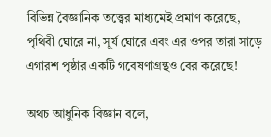বিভিন্ন বৈজ্ঞানিক তত্ত্বের মাধ্যমেই প্রমাণ করেছে, পৃথিবী ঘোরে না, সূর্য ঘোরে এবং এর ওপর তারা সাড়ে এগারশ পৃষ্ঠার একটি গবেষণাগ্রন্থও বের করেছে!

অথচ আধুনিক বিজ্ঞান বলে,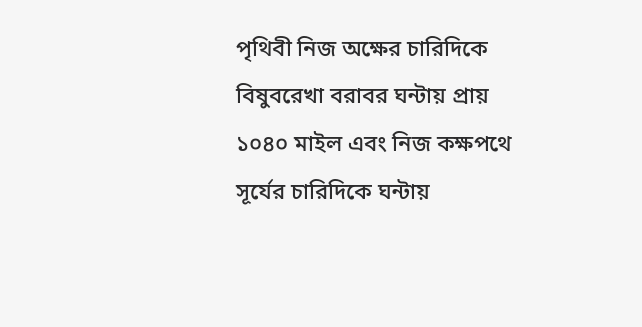পৃথিবী নিজ অক্ষের চারিদিকে বিষুবরেখা বরাবর ঘন্টায় প্রায় ১০৪০ মাইল এবং নিজ কক্ষপথে সূর্যের চারিদিকে ঘন্টায়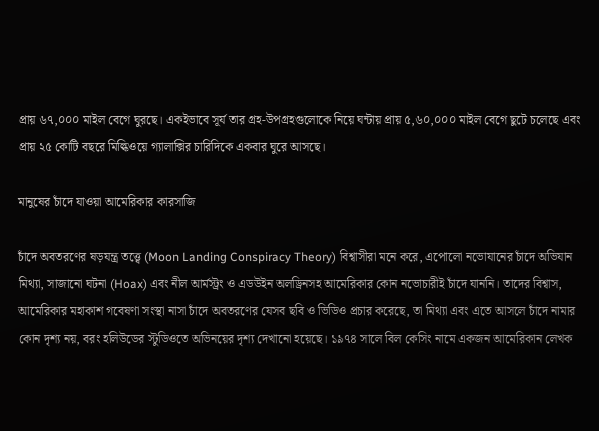প্রায় ৬৭,০০০ মাইল বেগে ঘুরছে। একইভাবে সূর্য তার গ্রহ-উপগ্রহগুলোকে নিয়ে ঘন্টায় প্রায় ৫,৬০,০০০ মাইল বেগে ছুটে চলেছে এবং প্রায় ২৫ কোটি বছরে মিল্কিওয়ে গ্যালাক্সির চারিদিকে একবার ঘুরে আসছে।

মানুষের চাঁদে যাওয়া আমেরিকার কারসাজি

চাঁদে অবতরণের ষড়যন্ত্র তত্ত্বে (Moon Landing Conspiracy Theory) বিশ্বাসীরা মনে করে, এপোলো নভোযানের চাঁদে অভিযান মিথ্যা, সাজানো ঘটনা (Hoax) এবং নীল আর্মস্ট্রং ও এডউইন অলড্রিনসহ আমেরিকার কোন নভোচারীই চাঁদে যাননি। তাদের বিশ্বাস, আমেরিকার মহাকাশ গবেষণা সংস্থা নাসা চাঁদে অবতরণের যেসব ছবি ও ভিডিও প্রচার করেছে, তা মিথ্যা এবং এতে আসলে চাঁদে নামার কোন দৃশ্য নয়, বরং হলিউডের স্টুডিওতে অভিনয়ের দৃশ্য দেখানো হয়েছে। ১৯৭৪ সালে বিল কেসিং নামে একজন আমেরিকান লেখক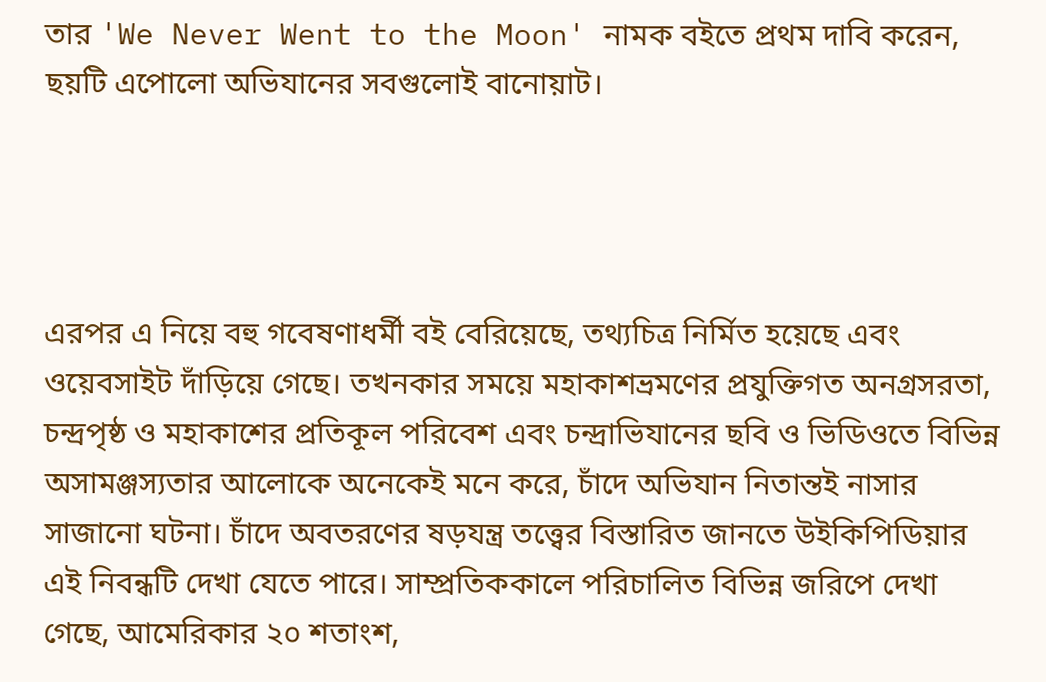তার 'We Never Went to the Moon' নামক বইতে প্রথম দাবি করেন, ছয়টি এপোলো অভিযানের সবগুলোই বানোয়াট।




এরপর এ নিয়ে বহু গবেষণাধর্মী বই বেরিয়েছে, তথ্যচিত্র নির্মিত হয়েছে এবং ওয়েবসাইট দাঁড়িয়ে গেছে। তখনকার সময়ে মহাকাশভ্রমণের প্রযুক্তিগত অনগ্রসরতা, চন্দ্রপৃষ্ঠ ও মহাকাশের প্রতিকূল পরিবেশ এবং চন্দ্রাভিযানের ছবি ও ভিডিওতে বিভিন্ন অসামঞ্জস্যতার আলোকে অনেকেই মনে করে, চাঁদে অভিযান নিতান্তই নাসার সাজানো ঘটনা। চাঁদে অবতরণের ষড়যন্ত্র তত্ত্বের বিস্তারিত জানতে উইকিপিডিয়ার এই নিবন্ধটি দেখা যেতে পারে। সাম্প্রতিককালে পরিচালিত বিভিন্ন জরিপে দেখা গেছে, আমেরিকার ২০ শতাংশ,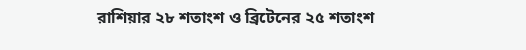রাশিয়ার ২৮ শতাংশ ও ব্রিটেনের ২৫ শতাংশ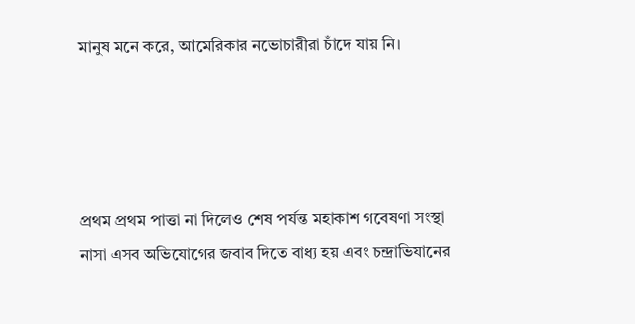মানুষ মনে করে, আমেরিকার নভোচারীরা চাঁদে যায় নি।




প্রথম প্রথম পাত্তা না দিলেও শেষ পর্যন্ত মহাকাশ গবেষণা সংস্থা নাসা এসব অভিযোগের জবাব দিতে বাধ্য হয় এবং চন্দ্রাভিযানের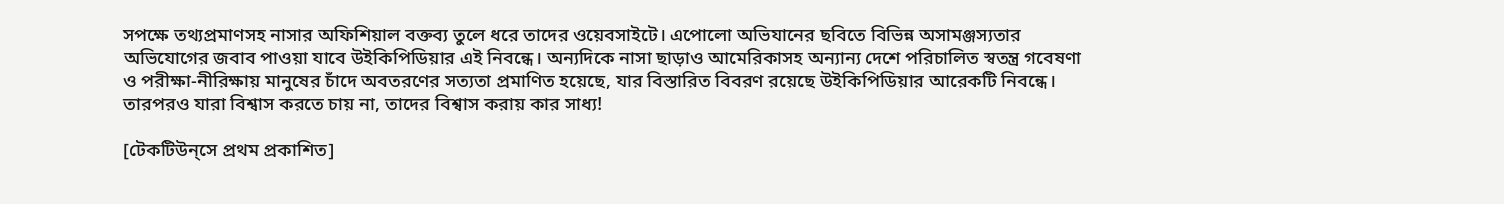সপক্ষে তথ্যপ্রমাণসহ নাসার অফিশিয়াল বক্তব্য তুলে ধরে তাদের ওয়েবসাইটে। এপোলো অভিযানের ছবিতে বিভিন্ন অসামঞ্জস্যতার অভিযোগের জবাব পাওয়া যাবে উইকিপিডিয়ার এই নিবন্ধে। অন্যদিকে নাসা ছাড়াও আমেরিকাসহ অন্যান্য দেশে পরিচালিত স্বতন্ত্র গবেষণা ও পরীক্ষা-নীরিক্ষায় মানুষের চাঁদে অবতরণের সত্যতা প্রমাণিত হয়েছে, যার বিস্তারিত বিবরণ রয়েছে উইকিপিডিয়ার আরেকটি নিবন্ধে। তারপরও যারা বিশ্বাস করতে চায় না, তাদের বিশ্বাস করায় কার সাধ্য!

[টেকটিউন্‌সে প্রথম প্রকাশিত]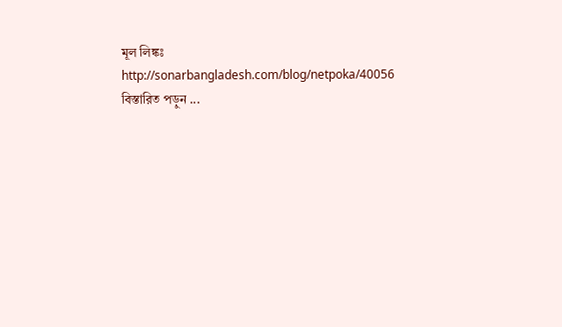মূল লিঙ্কঃ http://sonarbangladesh.com/blog/netpoka/40056
বিস্তারিত পড়ুন ...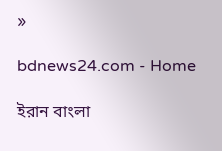»

bdnews24.com - Home

ইরান বাংলা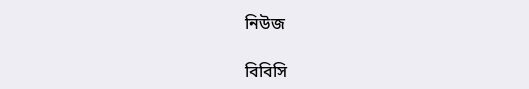নিউজ

বিবিসি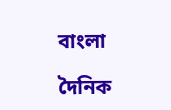বাংলা

দৈনিক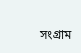সংগ্রাম